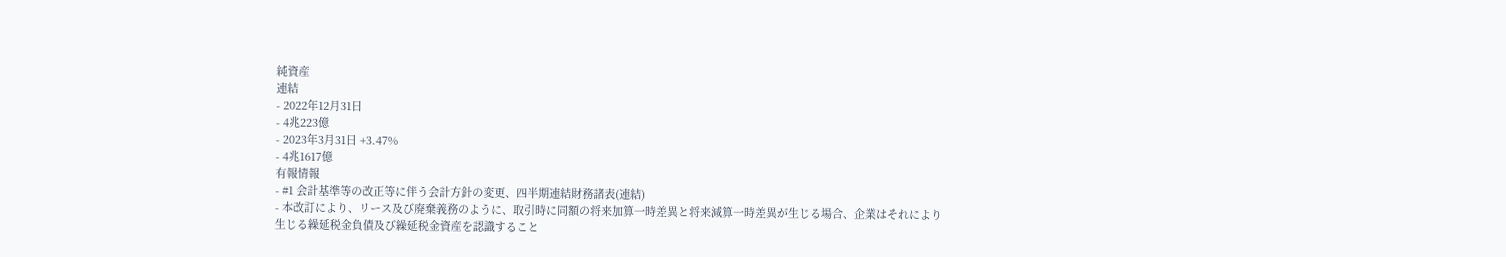純資産
連結
- 2022年12月31日
- 4兆223億
- 2023年3月31日 +3.47%
- 4兆1617億
有報情報
- #1 会計基準等の改正等に伴う会計方針の変更、四半期連結財務諸表(連結)
- 本改訂により、リース及び廃棄義務のように、取引時に同額の将来加算一時差異と将来減算一時差異が生じる場合、企業はそれにより生じる繰延税金負債及び繰延税金資産を認識すること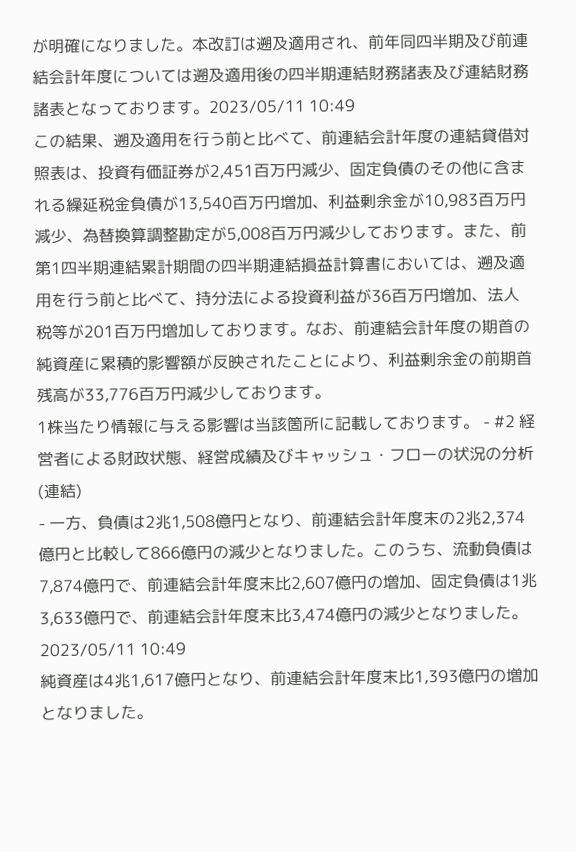が明確になりました。本改訂は遡及適用され、前年同四半期及び前連結会計年度については遡及適用後の四半期連結財務諸表及び連結財務諸表となっております。2023/05/11 10:49
この結果、遡及適用を行う前と比べて、前連結会計年度の連結貸借対照表は、投資有価証券が2,451百万円減少、固定負債のその他に含まれる繰延税金負債が13,540百万円増加、利益剰余金が10,983百万円減少、為替換算調整勘定が5,008百万円減少しております。また、前第1四半期連結累計期間の四半期連結損益計算書においては、遡及適用を行う前と比べて、持分法による投資利益が36百万円増加、法人税等が201百万円増加しております。なお、前連結会計年度の期首の純資産に累積的影響額が反映されたことにより、利益剰余金の前期首残高が33,776百万円減少しております。
1株当たり情報に与える影響は当該箇所に記載しております。 - #2 経営者による財政状態、経営成績及びキャッシュ・フローの状況の分析(連結)
- 一方、負債は2兆1,508億円となり、前連結会計年度末の2兆2,374億円と比較して866億円の減少となりました。このうち、流動負債は7,874億円で、前連結会計年度末比2,607億円の増加、固定負債は1兆3,633億円で、前連結会計年度末比3,474億円の減少となりました。2023/05/11 10:49
純資産は4兆1,617億円となり、前連結会計年度末比1,393億円の増加となりました。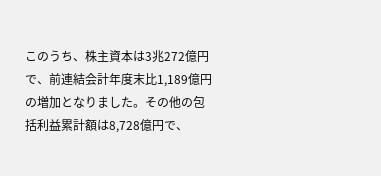このうち、株主資本は3兆272億円で、前連結会計年度末比1,189億円の増加となりました。その他の包括利益累計額は8,728億円で、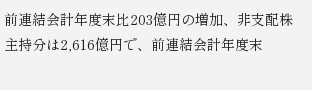前連結会計年度末比203億円の増加、非支配株主持分は2,616億円で、前連結会計年度末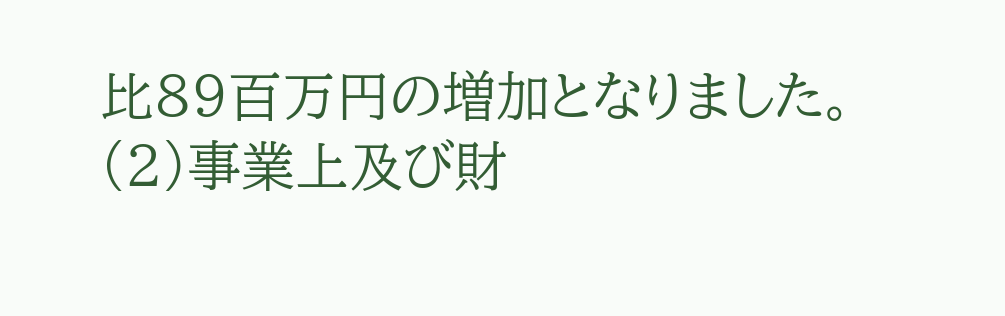比89百万円の増加となりました。
(2)事業上及び財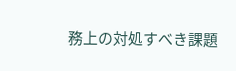務上の対処すべき課題